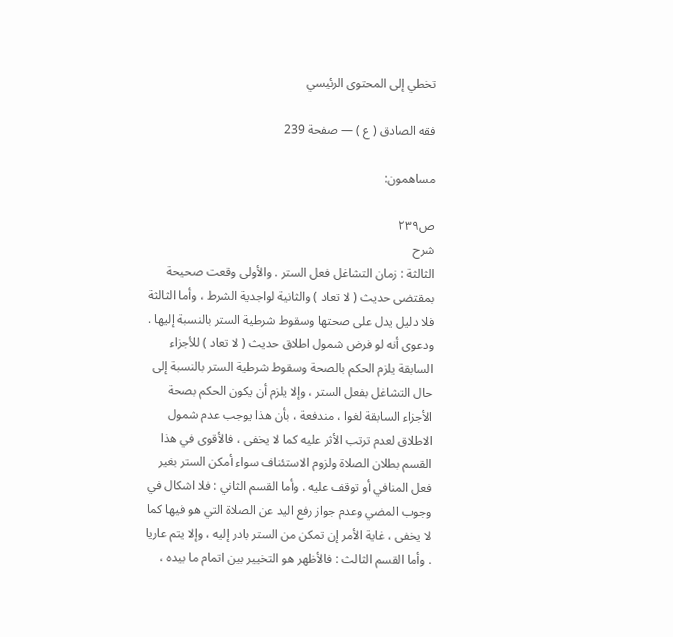تخطي إلى المحتوى الرئيسي

فقه الصادق ( ع ) — صفحة 239

مساهمون:

ص٢٣٩
شرح
الثالثة : زمان التشاغل فعل الستر . والأولى وقعت صحيحة بمقتضى حديث ( لا تعاد ) والثانية لواجدية الشرط ، وأما الثالثة فلا دليل يدل على صحتها وسقوط شرطية الستر بالنسبة إليها . ودعوى أنه لو فرض شمول اطلاق حديث ( لا تعاد ) للأجزاء السابقة يلزم الحكم بالصحة وسقوط شرطية الستر بالنسبة إلى حال التشاغل بفعل الستر ، وإلا يلزم أن يكون الحكم بصحة الأجزاء السابقة لغوا ، مندفعة ، بأن هذا يوجب عدم شمول الاطلاق لعدم ترتب الأثر عليه كما لا يخفى ، فالأقوى في هذا القسم بطلان الصلاة ولزوم الاستئناف سواء أمكن الستر بغير فعل المنافي أو توقف عليه . وأما القسم الثاني : فلا اشكال في وجوب المضي وعدم جواز رفع اليد عن الصلاة التي هو فيها كما لا يخفى ، غاية الأمر إن تمكن من الستر بادر إليه ، وإلا يتم عاريا . وأما القسم الثالث : فالأظهر هو التخيير بين اتمام ما بيده ،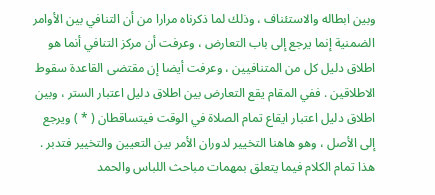وبين ابطاله والاستئناف ، وذلك لما ذكرناه مرارا من أن التنافي بين الأوامر الضمنية إنما يرجع إلى باب التعارض ، وعرفت أن مركز التنافي أنما هو اطلاق دليل كل من المتنافيين ، وعرفت أيضا إن مقتضى القاعدة سقوط الاطلاقين . ففي المقام يقع التعارض بين اطلاق دليل اعتبار الستر ، وبين اطلاق دليل اعتبار ايقاع تمام الصلاة في الوقت فيتساقطان ( * ) ويرجع إلى الأصل ، وهو هاهنا التخيير لدوران الأمر بين التعيين والتخيير فتدبر . هذا تمام الكلام فيما يتعلق بمهمات مباحث اللباس والحمد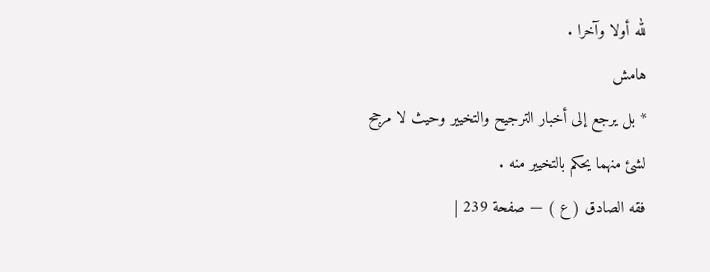لله أولا وآخرا .
هامش
* بل يرجع إلى أخبار الترجيح والتخيير وحيث لا مرجح لشئ منهما يحكم بالتخيير منه .
فقه الصادق ( ع ) — صفحة 239 |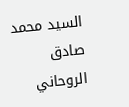السيد محمد صادق الروحاني